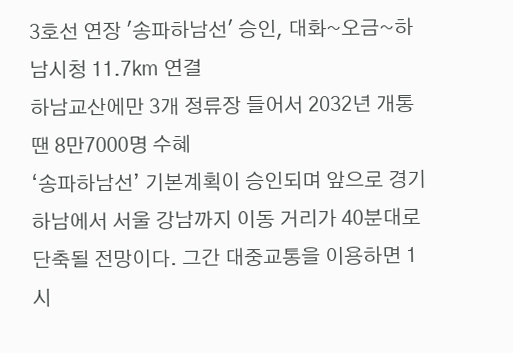3호선 연장 '송파하남선' 승인, 대화~오금~하남시청 11.7㎞ 연결
하남교산에만 3개 정류장 들어서 2032년 개통땐 8만7000명 수혜
‘송파하남선’ 기본계획이 승인되며 앞으로 경기 하남에서 서울 강남까지 이동 거리가 40분대로 단축될 전망이다. 그간 대중교통을 이용하면 1시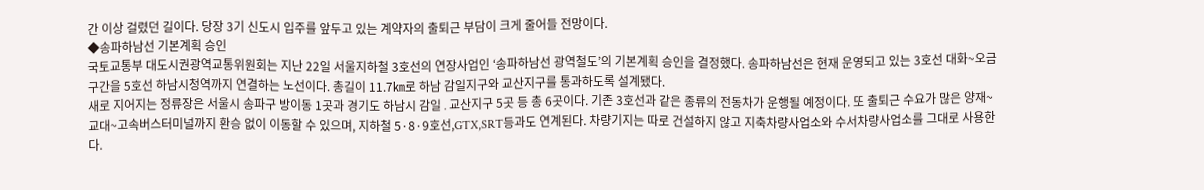간 이상 걸렸던 길이다. 당장 3기 신도시 입주를 앞두고 있는 계약자의 출퇴근 부담이 크게 줄어들 전망이다.
◆송파하남선 기본계획 승인
국토교통부 대도시권광역교통위원회는 지난 22일 서울지하철 3호선의 연장사업인 ‘송파하남선 광역철도’의 기본계획 승인을 결정했다. 송파하남선은 현재 운영되고 있는 3호선 대화~오금 구간을 5호선 하남시청역까지 연결하는 노선이다. 총길이 11.7㎞로 하남 감일지구와 교산지구를 통과하도록 설계됐다.
새로 지어지는 정류장은 서울시 송파구 방이동 1곳과 경기도 하남시 감일․교산지구 5곳 등 총 6곳이다. 기존 3호선과 같은 종류의 전동차가 운행될 예정이다. 또 출퇴근 수요가 많은 양재~교대~고속버스터미널까지 환승 없이 이동할 수 있으며, 지하철 5·8·9호선,GTX,SRT등과도 연계된다. 차량기지는 따로 건설하지 않고 지축차량사업소와 수서차량사업소를 그대로 사용한다.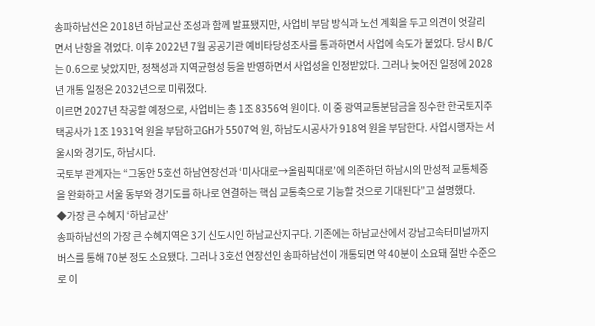송파하남선은 2018년 하남교산 조성과 함께 발표됐지만, 사업비 부담 방식과 노선 계획을 두고 의견이 엇갈리면서 난항을 겪었다. 이후 2022년 7월 공공기관 예비타당성조사를 통과하면서 사업에 속도가 붙었다. 당시 B/C는 0.6으로 낮았지만, 정책성과 지역균형성 등을 반영하면서 사업성을 인정받았다. 그러나 늦어진 일정에 2028년 개통 일정은 2032년으로 미뤄졌다.
이르면 2027년 착공할 예정으로, 사업비는 총 1조 8356억 원이다. 이 중 광역교통분담금을 징수한 한국토지주택공사가 1조 1931억 원을 부담하고GH가 5507억 원, 하남도시공사가 918억 원을 부담한다. 사업시행자는 서울시와 경기도, 하남시다.
국토부 관계자는 “그동안 5호선 하남연장선과 ‘미사대로→올림픽대로’에 의존하던 하남시의 만성적 교통체증을 완화하고 서울 동부와 경기도를 하나로 연결하는 핵심 교통축으로 기능할 것으로 기대된다”고 설명했다.
◆가장 큰 수혜지 ‘하남교산’
송파하남선의 가장 큰 수혜지역은 3기 신도시인 하남교산지구다. 기존에는 하남교산에서 강남고속터미널까지 버스를 통해 70분 정도 소요됐다. 그러나 3호선 연장선인 송파하남선이 개통되면 약 40분이 소요돼 절반 수준으로 이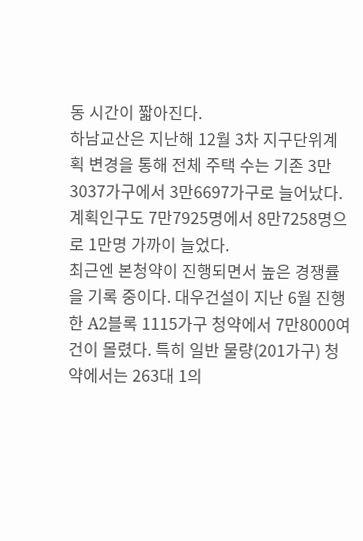동 시간이 짧아진다.
하남교산은 지난해 12월 3차 지구단위계획 변경을 통해 전체 주택 수는 기존 3만3037가구에서 3만6697가구로 늘어났다. 계획인구도 7만7925명에서 8만7258명으로 1만명 가까이 늘었다.
최근엔 본청약이 진행되면서 높은 경쟁률을 기록 중이다. 대우건설이 지난 6월 진행한 A2블록 1115가구 청약에서 7만8000여 건이 몰렸다. 특히 일반 물량(201가구) 청약에서는 263대 1의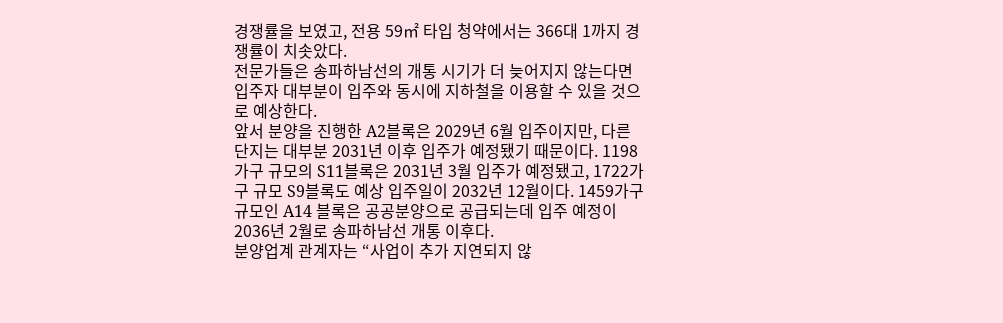경쟁률을 보였고, 전용 59㎡ 타입 청약에서는 366대 1까지 경쟁률이 치솟았다.
전문가들은 송파하남선의 개통 시기가 더 늦어지지 않는다면 입주자 대부분이 입주와 동시에 지하철을 이용할 수 있을 것으로 예상한다.
앞서 분양을 진행한 A2블록은 2029년 6월 입주이지만, 다른 단지는 대부분 2031년 이후 입주가 예정됐기 때문이다. 1198가구 규모의 S11블록은 2031년 3월 입주가 예정됐고, 1722가구 규모 S9블록도 예상 입주일이 2032년 12월이다. 1459가구 규모인 A14 블록은 공공분양으로 공급되는데 입주 예정이 2036년 2월로 송파하남선 개통 이후다.
분양업계 관계자는 “사업이 추가 지연되지 않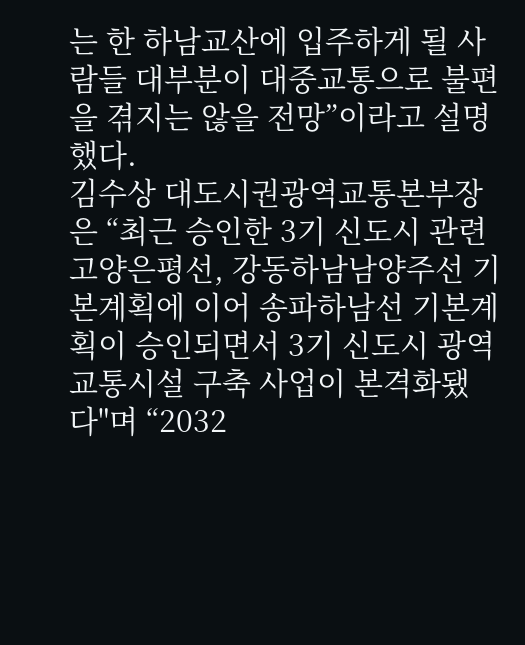는 한 하남교산에 입주하게 될 사람들 대부분이 대중교통으로 불편을 겪지는 않을 전망”이라고 설명했다.
김수상 대도시권광역교통본부장은 “최근 승인한 3기 신도시 관련 고양은평선, 강동하남남양주선 기본계획에 이어 송파하남선 기본계획이 승인되면서 3기 신도시 광역교통시설 구축 사업이 본격화됐다"며 “2032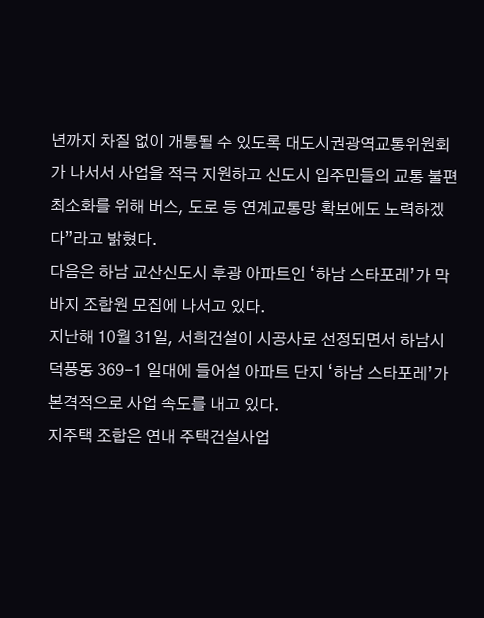년까지 차질 없이 개통될 수 있도록 대도시권광역교통위원회가 나서서 사업을 적극 지원하고 신도시 입주민들의 교통 불편 최소화를 위해 버스, 도로 등 연계교통망 확보에도 노력하겠다”라고 밝혔다.
다음은 하남 교산신도시 후광 아파트인 ‘하남 스타포레’가 막바지 조합원 모집에 나서고 있다.
지난해 10월 31일, 서희건설이 시공사로 선정되면서 하남시 덕풍동 369-1 일대에 들어설 아파트 단지 ‘하남 스타포레’가 본격적으로 사업 속도를 내고 있다.
지주택 조합은 연내 주택건설사업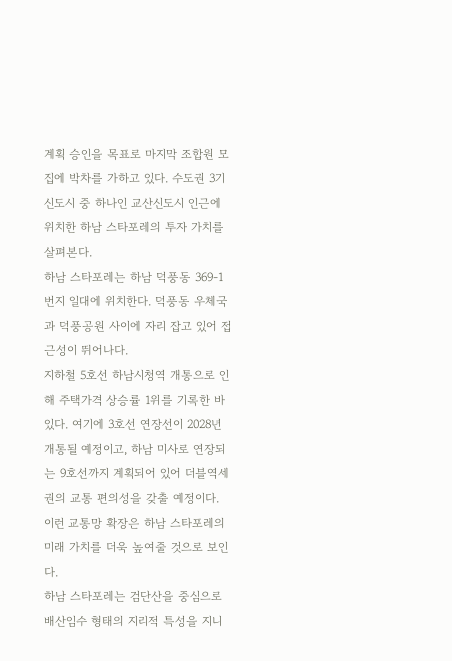계획 승인을 목표로 마지막 조합원 모집에 박차를 가하고 있다. 수도권 3기 신도시 중 하나인 교산신도시 인근에 위치한 하남 스타포레의 투자 가치를 살펴본다.
하남 스타포레는 하남 덕풍동 369-1번지 일대에 위치한다. 덕풍동 우체국과 덕풍공원 사이에 자리 잡고 있어 접근성이 뛰어나다.
지하철 5호선 하남시청역 개통으로 인해 주택가격 상승률 1위를 기록한 바 있다. 여기에 3호선 연장선이 2028년 개통될 예정이고, 하남 미사로 연장되는 9호선까지 계획되어 있어 더블역세권의 교통 편의성을 갖출 예정이다. 이런 교통망 확장은 하남 스타포레의 미래 가치를 더욱 높여줄 것으로 보인다.
하남 스타포레는 검단산을 중심으로 배산임수 형태의 지리적 특성을 지니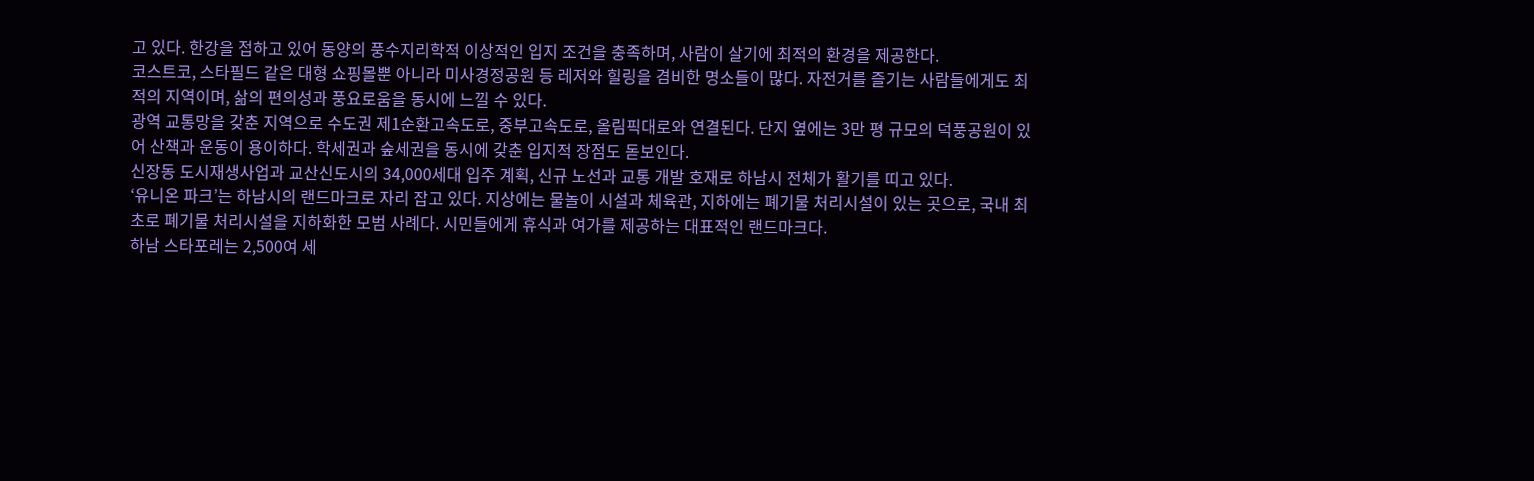고 있다. 한강을 접하고 있어 동양의 풍수지리학적 이상적인 입지 조건을 충족하며, 사람이 살기에 최적의 환경을 제공한다.
코스트코, 스타필드 같은 대형 쇼핑몰뿐 아니라 미사경정공원 등 레저와 힐링을 겸비한 명소들이 많다. 자전거를 즐기는 사람들에게도 최적의 지역이며, 삶의 편의성과 풍요로움을 동시에 느낄 수 있다.
광역 교통망을 갖춘 지역으로 수도권 제1순환고속도로, 중부고속도로, 올림픽대로와 연결된다. 단지 옆에는 3만 평 규모의 덕풍공원이 있어 산책과 운동이 용이하다. 학세권과 숲세권을 동시에 갖춘 입지적 장점도 돋보인다.
신장동 도시재생사업과 교산신도시의 34,000세대 입주 계획, 신규 노선과 교통 개발 호재로 하남시 전체가 활기를 띠고 있다.
‘유니온 파크’는 하남시의 랜드마크로 자리 잡고 있다. 지상에는 물놀이 시설과 체육관, 지하에는 폐기물 처리시설이 있는 곳으로, 국내 최초로 폐기물 처리시설을 지하화한 모범 사례다. 시민들에게 휴식과 여가를 제공하는 대표적인 랜드마크다.
하남 스타포레는 2,500여 세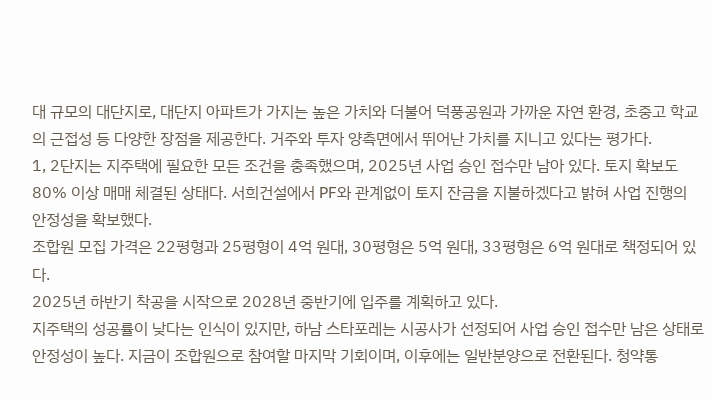대 규모의 대단지로, 대단지 아파트가 가지는 높은 가치와 더불어 덕풍공원과 가까운 자연 환경, 초중고 학교의 근접성 등 다양한 장점을 제공한다. 거주와 투자 양측면에서 뛰어난 가치를 지니고 있다는 평가다.
1, 2단지는 지주택에 필요한 모든 조건을 충족했으며, 2025년 사업 승인 접수만 남아 있다. 토지 확보도 80% 이상 매매 체결된 상태다. 서희건설에서 PF와 관계없이 토지 잔금을 지불하겠다고 밝혀 사업 진행의 안정성을 확보했다.
조합원 모집 가격은 22평형과 25평형이 4억 원대, 30평형은 5억 원대, 33평형은 6억 원대로 책정되어 있다.
2025년 하반기 착공을 시작으로 2028년 중반기에 입주를 계획하고 있다.
지주택의 성공률이 낮다는 인식이 있지만, 하남 스타포레는 시공사가 선정되어 사업 승인 접수만 남은 상태로 안정성이 높다. 지금이 조합원으로 참여할 마지막 기회이며, 이후에는 일반분양으로 전환된다. 청약통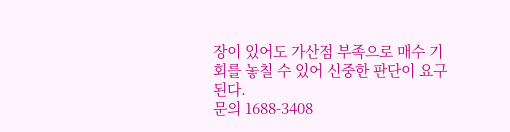장이 있어도 가산점 부족으로 매수 기회를 놓칠 수 있어 신중한 판단이 요구된다.
문의 1688-3408